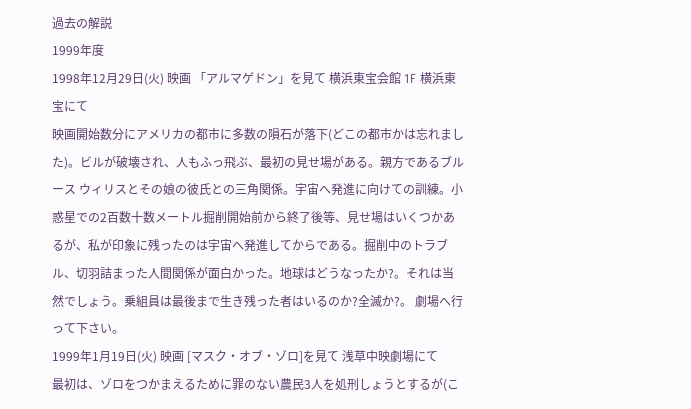過去の解説
1999年度
1998年12月29日(火) 映画 「アルマゲドン」を見て 横浜東宝会館 1F 横浜東宝にて
映画開始数分にアメリカの都市に多数の隕石が落下(どこの都市かは忘れました)。ビルが破壊され、人もふっ飛ぶ、最初の見せ場がある。親方であるブルース ウィリスとその娘の彼氏との三角関係。宇宙へ発進に向けての訓練。小惑星での2百数十数メートル掘削開始前から終了後等、見せ場はいくつかあるが、私が印象に残ったのは宇宙へ発進してからである。掘削中のトラブル、切羽詰まった人間関係が面白かった。地球はどうなったか?。それは当然でしょう。乗組員は最後まで生き残った者はいるのか?全滅か?。 劇場へ行って下さい。
1999年1月19日(火) 映画 [マスク・オブ・ゾロ]を見て 浅草中映劇場にて
最初は、ゾロをつかまえるために罪のない農民3人を処刑しょうとするが(こ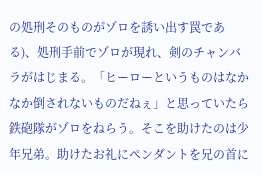の処刑そのものがゾロを誘い出す罠である)、処刑手前でゾロが現れ、剣のチャンバラがはじまる。「ヒーローというものはなかなか倒されないものだねぇ」と思っていたら鉄砲隊がゾロをねらう。そこを助けたのは少年兄弟。助けたお礼にペンダントを兄の首に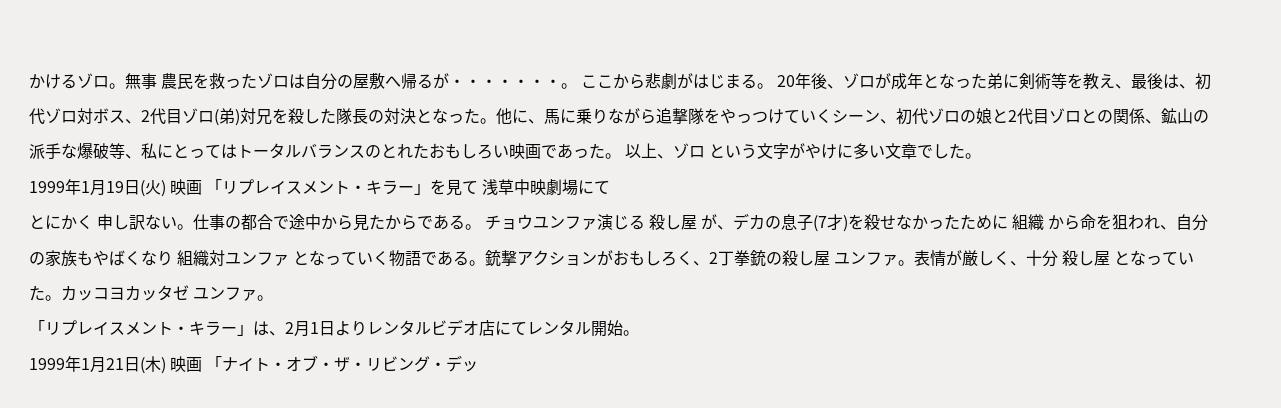かけるゾロ。無事 農民を救ったゾロは自分の屋敷へ帰るが・・・・・・・。 ここから悲劇がはじまる。 20年後、ゾロが成年となった弟に剣術等を教え、最後は、初代ゾロ対ボス、2代目ゾロ(弟)対兄を殺した隊長の対決となった。他に、馬に乗りながら追撃隊をやっつけていくシーン、初代ゾロの娘と2代目ゾロとの関係、鉱山の派手な爆破等、私にとってはトータルバランスのとれたおもしろい映画であった。 以上、ゾロ という文字がやけに多い文章でした。
1999年1月19日(火) 映画 「リプレイスメント・キラー」を見て 浅草中映劇場にて
とにかく 申し訳ない。仕事の都合で途中から見たからである。 チョウユンファ演じる 殺し屋 が、デカの息子(7才)を殺せなかったために 組織 から命を狙われ、自分の家族もやばくなり 組織対ユンファ となっていく物語である。銃撃アクションがおもしろく、2丁拳銃の殺し屋 ユンファ。表情が厳しく、十分 殺し屋 となっていた。カッコヨカッタゼ ユンファ。
「リプレイスメント・キラー」は、2月1日よりレンタルビデオ店にてレンタル開始。
1999年1月21日(木) 映画 「ナイト・オブ・ザ・リビング・デッ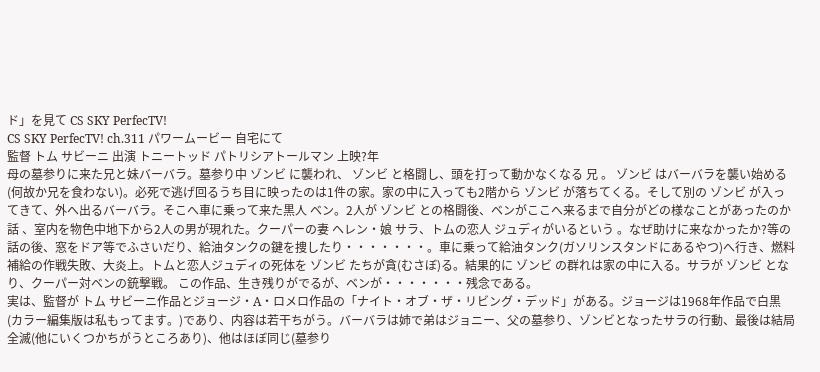ド」を見て CS SKY PerfecTV!
CS SKY PerfecTV! ch.311 パワームービー 自宅にて
監督 トム サビーニ 出演 トニートッド パトリシアトールマン 上映?年
母の墓参りに来た兄と妹バーバラ。墓参り中 ゾンビ に襲われ、 ゾンビ と格闘し、頭を打って動かなくなる 兄 。 ゾンビ はバーバラを襲い始める(何故か兄を食わない)。必死で逃げ回るうち目に映ったのは1件の家。家の中に入っても2階から ゾンビ が落ちてくる。そして別の ゾンビ が入ってきて、外へ出るバーバラ。そこへ車に乗って来た黒人 ベン。2人が ゾンビ との格闘後、ベンがここへ来るまで自分がどの様なことがあったのか話 、室内を物色中地下から2人の男が現れた。クーパーの妻 ヘレン・娘 サラ、トムの恋人 ジュディがいるという 。なぜ助けに来なかったか?等の話の後、窓をドア等でふさいだり、給油タンクの鍵を捜したり・・・・・・・。車に乗って給油タンク(ガソリンスタンドにあるやつ)へ行き、燃料補給の作戦失敗、大炎上。トムと恋人ジュディの死体を ゾンビ たちが貪(むさぼ)る。結果的に ゾンビ の群れは家の中に入る。サラが ゾンビ となり、クーパー対ベンの銃撃戦。 この作品、生き残りがでるが、ベンが・・・・・・・残念である。
実は、監督が トム サビーニ作品とジョージ・A・ロメロ作品の「ナイト・オブ・ザ・リビング・デッド」がある。ジョージは1968年作品で白黒(カラー編集版は私もってます。)であり、内容は若干ちがう。バーバラは姉で弟はジョニー、父の墓参り、ゾンビとなったサラの行動、最後は結局全滅(他にいくつかちがうところあり)、他はほぼ同じ(墓参り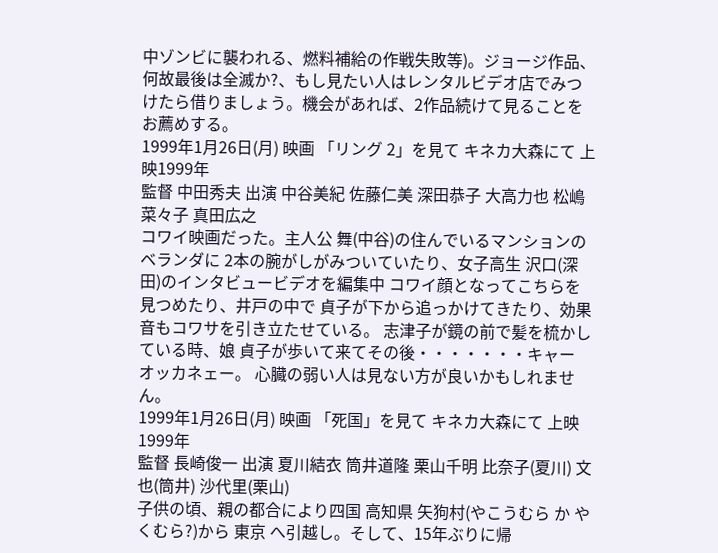中ゾンビに襲われる、燃料補給の作戦失敗等)。ジョージ作品、何故最後は全滅か?、もし見たい人はレンタルビデオ店でみつけたら借りましょう。機会があれば、2作品続けて見ることをお薦めする。
1999年1月26日(月) 映画 「リング 2」を見て キネカ大森にて 上映1999年
監督 中田秀夫 出演 中谷美紀 佐藤仁美 深田恭子 大高力也 松嶋菜々子 真田広之
コワイ映画だった。主人公 舞(中谷)の住んでいるマンションのベランダに 2本の腕がしがみついていたり、女子高生 沢口(深田)のインタビュービデオを編集中 コワイ顔となってこちらを見つめたり、井戸の中で 貞子が下から追っかけてきたり、効果音もコワサを引き立たせている。 志津子が鏡の前で髪を梳かしている時、娘 貞子が歩いて来てその後・・・・・・・キャー オッカネェー。 心臓の弱い人は見ない方が良いかもしれません。
1999年1月26日(月) 映画 「死国」を見て キネカ大森にて 上映1999年
監督 長崎俊一 出演 夏川結衣 筒井道隆 栗山千明 比奈子(夏川) 文也(筒井) 沙代里(栗山)
子供の頃、親の都合により四国 高知県 矢狗村(やこうむら か やくむら?)から 東京 へ引越し。そして、15年ぶりに帰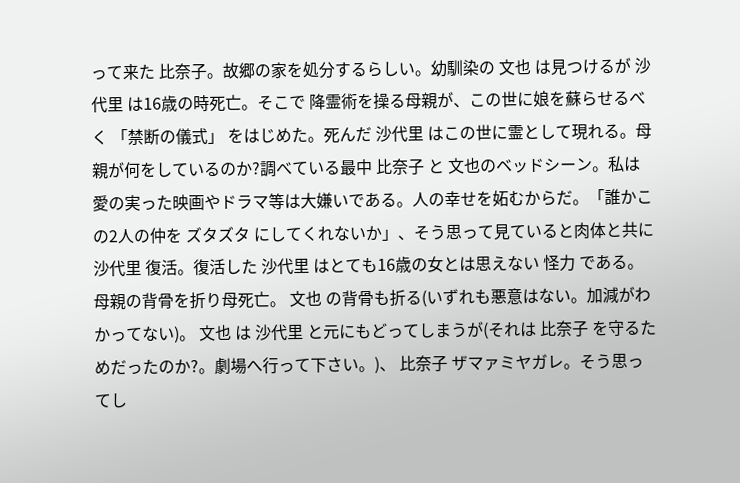って来た 比奈子。故郷の家を処分するらしい。幼馴染の 文也 は見つけるが 沙代里 は16歳の時死亡。そこで 降霊術を操る母親が、この世に娘を蘇らせるべく 「禁断の儀式」 をはじめた。死んだ 沙代里 はこの世に霊として現れる。母親が何をしているのか?調べている最中 比奈子 と 文也のベッドシーン。私は 愛の実った映画やドラマ等は大嫌いである。人の幸せを妬むからだ。「誰かこの2人の仲を ズタズタ にしてくれないか」、そう思って見ていると肉体と共に 沙代里 復活。復活した 沙代里 はとても16歳の女とは思えない 怪力 である。母親の背骨を折り母死亡。 文也 の背骨も折る(いずれも悪意はない。加減がわかってない)。 文也 は 沙代里 と元にもどってしまうが(それは 比奈子 を守るためだったのか?。劇場へ行って下さい。)、 比奈子 ザマァミヤガレ。そう思ってし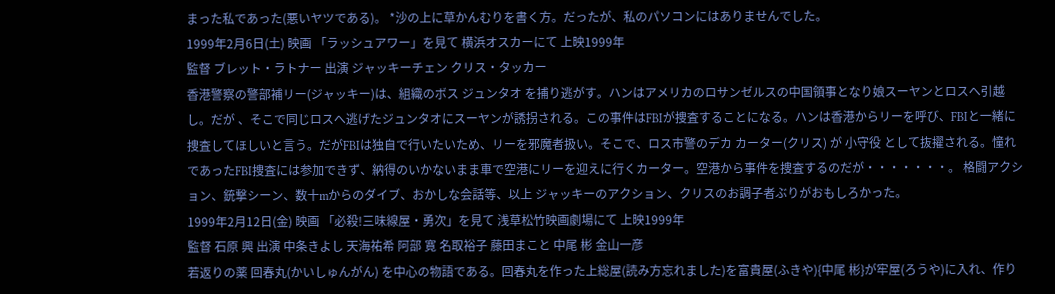まった私であった(悪いヤツである)。 *沙の上に草かんむりを書く方。だったが、私のパソコンにはありませんでした。
1999年2月6日(土) 映画 「ラッシュアワー」を見て 横浜オスカーにて 上映1999年
監督 ブレット・ラトナー 出演 ジャッキーチェン クリス・タッカー
香港警察の警部補リー(ジャッキー)は、組織のボス ジュンタオ を捕り逃がす。ハンはアメリカのロサンゼルスの中国領事となり娘スーヤンとロスへ引越し。だが 、そこで同じロスへ逃げたジュンタオにスーヤンが誘拐される。この事件はFBIが捜査することになる。ハンは香港からリーを呼び、FBIと一緒に捜査してほしいと言う。だがFBIは独自で行いたいため、リーを邪魔者扱い。そこで、ロス市警のデカ カーター(クリス) が 小守役 として抜擢される。憧れであったFBI捜査には参加できず、納得のいかないまま車で空港にリーを迎えに行くカーター。空港から事件を捜査するのだが・・・・・・・。 格闘アクション、銃撃シーン、数十mからのダイブ、おかしな会話等、以上 ジャッキーのアクション、クリスのお調子者ぶりがおもしろかった。
1999年2月12日(金) 映画 「必殺!三味線屋・勇次」を見て 浅草松竹映画劇場にて 上映1999年
監督 石原 興 出演 中条きよし 天海祐希 阿部 寛 名取裕子 藤田まこと 中尾 彬 金山一彦
若返りの薬 回春丸(かいしゅんがん) を中心の物語である。回春丸を作った上総屋(読み方忘れました)を富貴屋(ふきや){中尾 彬}が牢屋(ろうや)に入れ、作り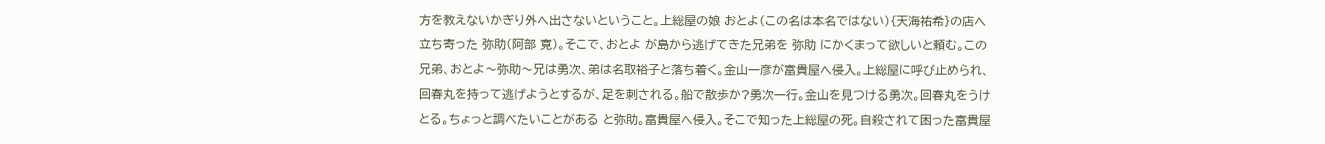方を教えないかぎり外へ出さないということ。上総屋の娘 おとよ(この名は本名ではない){天海祐希}の店へ立ち寄った 弥助(阿部 寛)。そこで、おとよ が島から逃げてきた兄弟を 弥助 にかくまって欲しいと頼む。この兄弟、おとよ〜弥助〜兄は勇次、弟は名取裕子と落ち着く。金山一彦が富貴屋へ侵入。上総屋に呼び止められ、回春丸を持って逃げようとするが、足を刺される。船で散歩か?勇次一行。金山を見つける勇次。回春丸をうけとる。ちょっと調べたいことがある と弥助。富貴屋へ侵入。そこで知った上総屋の死。自殺されて困った富貴屋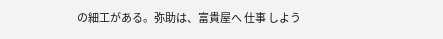の細工がある。弥助は、富貴屋へ 仕事 しよう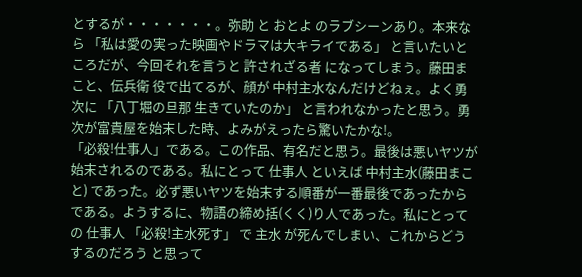とするが・・・・・・・。弥助 と おとよ のラブシーンあり。本来なら 「私は愛の実った映画やドラマは大キライである」 と言いたいところだが、今回それを言うと 許されざる者 になってしまう。藤田まこと、伝兵衛 役で出てるが、顔が 中村主水なんだけどねぇ。よく勇次に 「八丁堀の旦那 生きていたのか」 と言われなかったと思う。勇次が富貴屋を始末した時、よみがえったら驚いたかな!。
「必殺!仕事人」である。この作品、有名だと思う。最後は悪いヤツが始末されるのである。私にとって 仕事人 といえば 中村主水(藤田まこと) であった。必ず悪いヤツを始末する順番が一番最後であったからである。ようするに、物語の締め括(くく)り人であった。私にとっての 仕事人 「必殺!主水死す」 で 主水 が死んでしまい、これからどうするのだろう と思って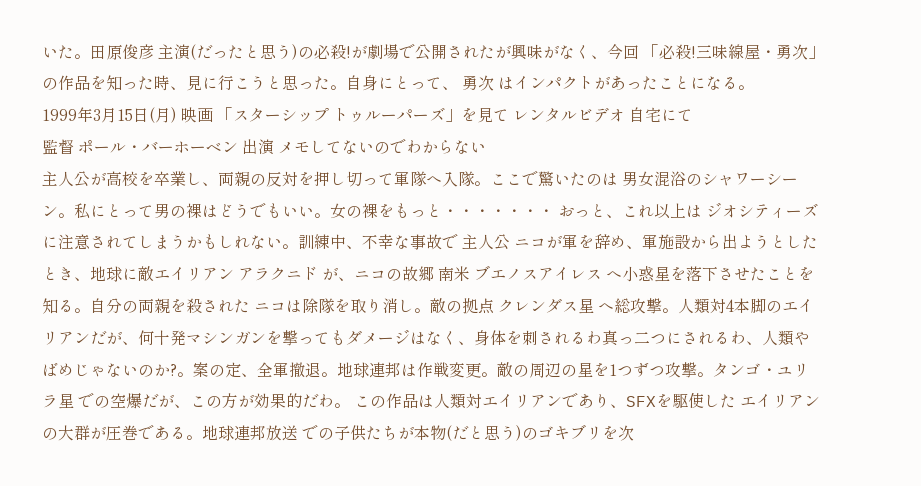いた。田原俊彦 主演(だったと思う)の必殺!が劇場で公開されたが興味がなく、今回 「必殺!三味線屋・勇次」 の作品を知った時、見に行こうと思った。自身にとって、 勇次 はインパクトがあったことになる。
1999年3月15日(月) 映画 「スターシップ トゥルーパーズ」を見て レンタルビデオ 自宅にて
監督 ポール・バーホーベン 出演 メモしてないのでわからない
主人公が高校を卒業し、両親の反対を押し切って軍隊へ入隊。ここで驚いたのは 男女混浴のシャワーシーン。私にとって男の裸はどうでもいい。女の裸をもっと・・・・・・・ おっと、これ以上は ジオシティーズ に注意されてしまうかもしれない。訓練中、不幸な事故で 主人公 ニコが軍を辞め、軍施設から出ようとしたとき、地球に敵エイリアン アラクニド が、ニコの故郷 南米 ブエノスアイレス へ小惑星を落下させたことを知る。自分の両親を殺された ニコは除隊を取り消し。敵の拠点 クレンダス星 へ総攻撃。人類対4本脚のエイリアンだが、何十発マシンガンを撃ってもダメージはなく、身体を刺されるわ真っ二つにされるわ、人類やばめじゃないのか?。案の定、全軍撤退。地球連邦は作戦変更。敵の周辺の星を1つずつ攻撃。タンゴ・ユリラ星 での空爆だが、この方が効果的だわ。 この作品は人類対エイリアンであり、SFXを駆使した エイリアンの大群が圧巻である。地球連邦放送 での子供たちが本物(だと思う)のゴキブリを次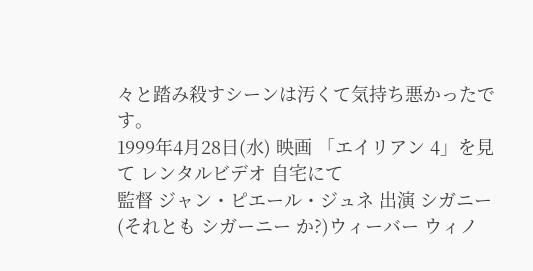々と踏み殺すシーンは汚くて気持ち悪かったです。
1999年4月28日(水) 映画 「エイリアン 4」を見て レンタルビデオ 自宅にて
監督 ジャン・ピエール・ジュネ 出演 シガニー(それとも シガーニー か?)ウィーバー ウィノ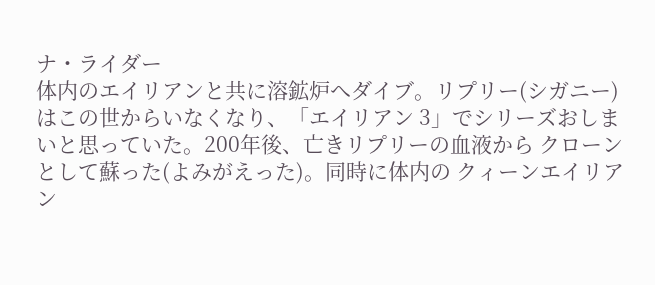ナ・ライダー
体内のエイリアンと共に溶鉱炉へダイブ。リプリー(シガニー)はこの世からいなくなり、「エイリアン 3」でシリーズおしまいと思っていた。200年後、亡きリプリーの血液から クローン として蘇った(よみがえった)。同時に体内の クィーンエイリアン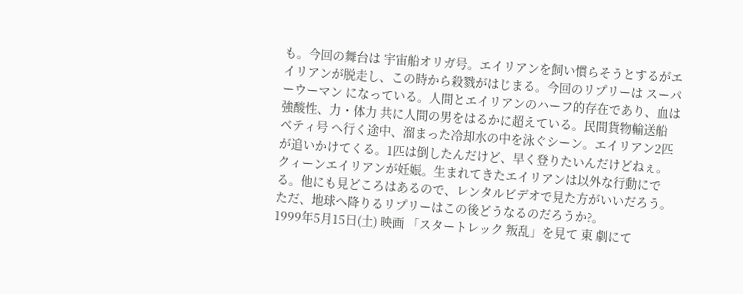も。今回の舞台は 宇宙船オリガ号。エイリアンを飼い慣らそうとするがエイリアンが脱走し、この時から殺戮がはじまる。今回のリプリーは スーパーウーマン になっている。人間とエイリアンのハーフ的存在であり、血は強酸性、力・体力 共に人間の男をはるかに超えている。民間貨物輸送船 ベティ号 へ行く途中、溜まった冷却水の中を泳ぐシーン。エイリアン2匹が追いかけてくる。1匹は倒したんだけど、早く登りたいんだけどねぇ。クィーンエイリアンが妊娠。生まれてきたエイリアンは以外な行動にでる。他にも見どころはあるので、レンタルビデオで見た方がいいだろう。ただ、地球へ降りるリプリーはこの後どうなるのだろうか?。
1999年5月15日(土) 映画 「スタートレック 叛乱」を見て 東 劇にて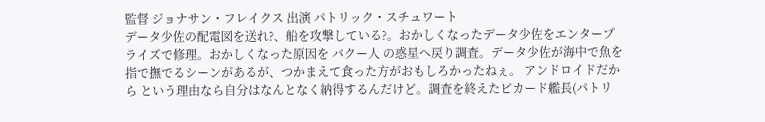監督 ジョナサン・フレイクス 出演 パトリック・スチュワート
データ少佐の配電図を送れ?、船を攻撃している?。おかしくなったデータ少佐をエンタープライズで修理。おかしくなった原因を バクー人 の惑星へ戻り調査。データ少佐が海中で魚を指で撫でるシーンがあるが、つかまえて食った方がおもしろかったねぇ。 アンドロイドだから という理由なら自分はなんとなく納得するんだけど。調査を終えたピカード艦長(パトリ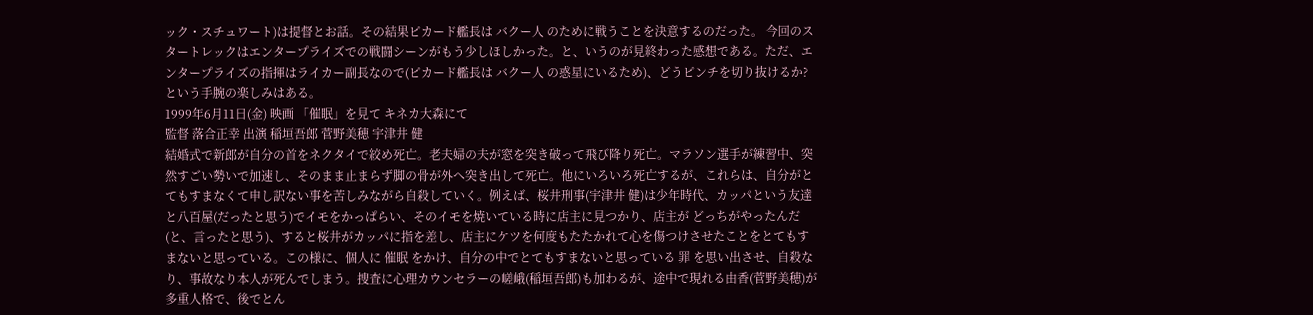ック・スチュワート)は提督とお話。その結果ピカード艦長は バクー人 のために戦うことを決意するのだった。 今回のスタートレックはエンタープライズでの戦闘シーンがもう少しほしかった。と、いうのが見終わった感想である。ただ、エンタープライズの指揮はライカー副長なので(ピカード艦長は バクー人 の惑星にいるため)、どうピンチを切り抜けるか? という手腕の楽しみはある。
1999年6月11日(金) 映画 「催眠」を見て キネカ大森にて
監督 落合正幸 出演 稲垣吾郎 菅野美穂 宇津井 健
結婚式で新郎が自分の首をネクタイで絞め死亡。老夫婦の夫が窓を突き破って飛び降り死亡。マラソン選手が練習中、突然すごい勢いで加速し、そのまま止まらず脚の骨が外へ突き出して死亡。他にいろいろ死亡するが、これらは、自分がとてもすまなくて申し訳ない事を苦しみながら自殺していく。例えば、桜井刑事(宇津井 健)は少年時代、カッパという友達と八百屋(だったと思う)でイモをかっぱらい、そのイモを焼いている時に店主に見つかり、店主が どっちがやったんだ(と、言ったと思う)、すると桜井がカッパに指を差し、店主にケツを何度もたたかれて心を傷つけさせたことをとてもすまないと思っている。この様に、個人に 催眠 をかけ、自分の中でとてもすまないと思っている 罪 を思い出させ、自殺なり、事故なり本人が死んでしまう。捜査に心理カウンセラーの嵯峨(稲垣吾郎)も加わるが、途中で現れる由香(菅野美穂)が多重人格で、後でとん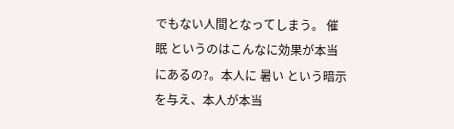でもない人間となってしまう。 催眠 というのはこんなに効果が本当にあるの?。本人に 暑い という暗示を与え、本人が本当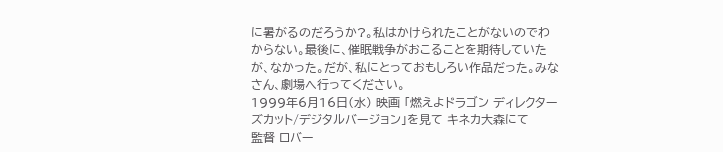に暑がるのだろうか?。私はかけられたことがないのでわからない。最後に、催眠戦争がおこることを期待していたが、なかった。だが、私にとっておもしろい作品だった。みなさん、劇場へ行ってください。
1999年6月16日(水) 映画 「燃えよドラゴン ディレクターズカット/デジタルバージョン」を見て キネカ大森にて
監督 ロバー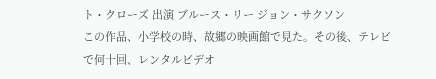ト・クローズ 出演 ブルース・リー ジョン・サクソン
この作品、小学校の時、故郷の映画館で見た。その後、テレビで何十回、レンタルビデオ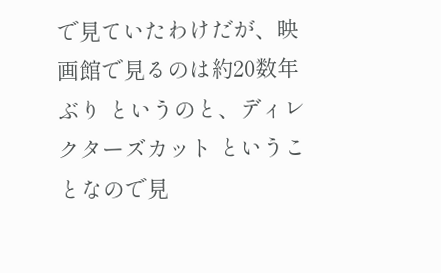で見ていたわけだが、映画館で見るのは約20数年ぶり というのと、ディレクターズカット ということなので見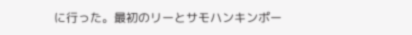に行った。最初のリーとサモハンキンポー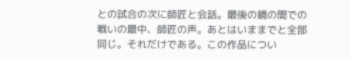との試合の次に師匠と会話。最後の鏡の間での戦いの最中、師匠の声。あとはいままでと全部同じ。それだけである。この作品につい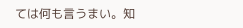ては何も言うまい。知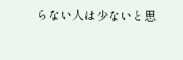らない人は少ないと思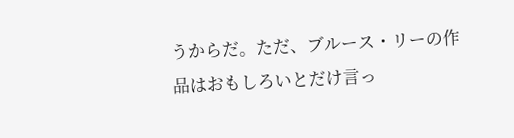うからだ。ただ、ブルース・リーの作品はおもしろいとだけ言っ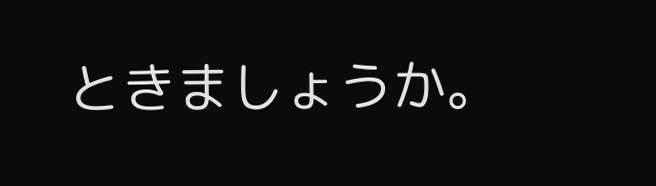ときましょうか。